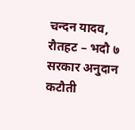चन्दन यादव, रौतहट – भदौ ७
सरकार अनुदान कटौती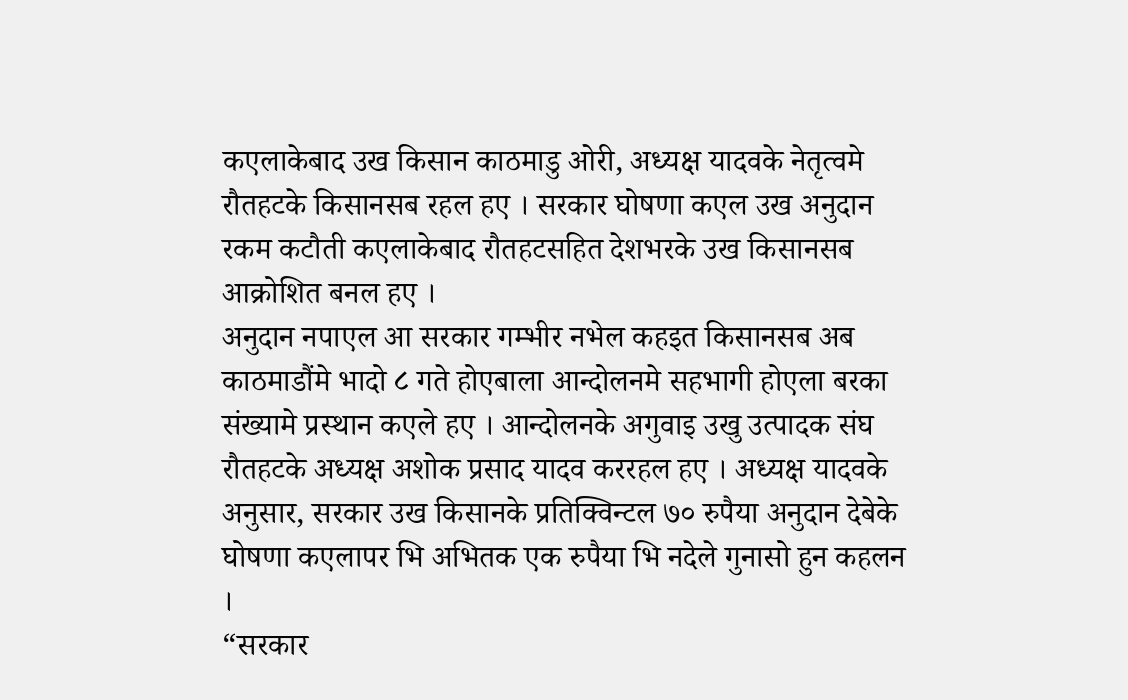कएलाकेबाद उख किसान काठमाडु ओरी, अध्यक्ष यादवके नेतृत्वमे रौतहटके किसानसब रहल हए । सरकार घोषणा कएल उख अनुदान रकम कटौती कएलाकेबाद रौतहटसहित देशभरके उख किसानसब आक्रोशित बनल हए ।
अनुदान नपाएल आ सरकार गम्भीर नभेल कहइत किसानसब अब काठमाडौंमे भादो ८ गते होएबाला आन्दोलनमे सहभागी होएला बरका संख्यामे प्रस्थान कएले हए । आन्दोलनके अगुवाइ उखु उत्पादक संघ रौतहटके अध्यक्ष अशोक प्रसाद यादव कररहल हए । अध्यक्ष यादवके अनुसार, सरकार उख किसानके प्रतिक्विन्टल ७० रुपैया अनुदान देबेके घोषणा कएलापर भि अभितक एक रुपैया भि नदेले गुनासो हुन कहलन ।
“सरकार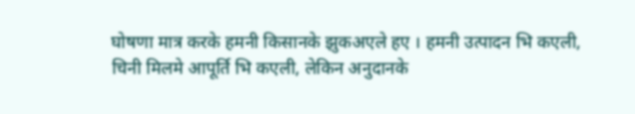घोषणा मात्र करके हमनी किसानके झुकअएले हए । हमनी उत्पादन भि कएली, चिनी मिलमे आपूर्ति भि कएली, लेकिन अनुदानके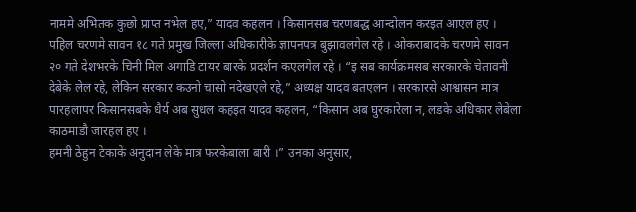नाममे अभितक कुछो प्राप्त नभेल हए,” यादव कहलन । किसानसब चरणबद्ध आन्दोलन करइत आएल हए ।
पहिल चरणमे सावन १८ गते प्रमुख जिल्ला अधिकारीके ज्ञापनपत्र बुझावलगेल रहे । ओकराबादके चरणमे सावन २० गते देशभरके चिनी मिल अगाडि टायर बारके प्रदर्शन कएलगेल रहे । “इ सब कार्यक्रमसब सरकारके चेतावनी देबेके लेल रहे, लेकिन सरकार कउनो चासो नदेखएले रहे,” अध्यक्ष यादव बतएलन । सरकारसे आश्वासन मात्र पारहलापर किसानसबके धैर्य अब सुधल कहइत यादव कहलन, “किसान अब घुरकारेला न, लडके अधिकार लेबेला काठमाडौ जारहल हए ।
हमनी ठेहुन टेकाके अनुदान लेके मात्र फरकेबाला बारी ।” उनका अनुसार,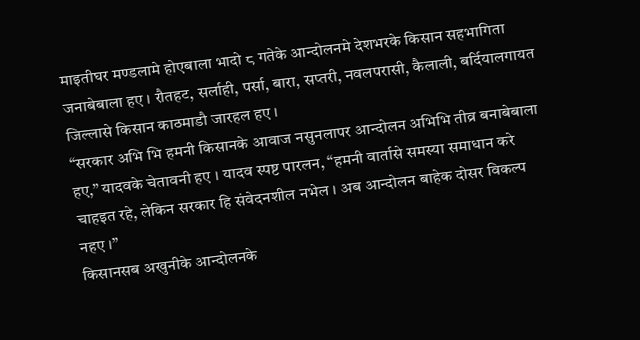माइतीघर मण्डलामे होएबाला भादो ८ गतेके आन्दोलनमे देशभरके किसान सहभागिता जनाबेबाला हए । रौतहट, सर्लाही, पर्सा, बारा, सप्तरी, नवलपरासी, कैलाली, बर्दियालगायत जिल्लासे किसान काठमाडौ जारहल हए ।
“सरकार अभि भि हमनी किसानके आवाज नसुनलापर आन्दोलन अभिभि तीव्र बनाबेबाला हए,” यादवके चेतावनी हए । यादव स्पष्ट पारलन, “हमनी वार्तासे समस्या समाधान करे चाहइत रहे, लेकिन सरकार हि संवेदनशील नभेल । अब आन्दोलन बाहेक दोसर विकल्प नहए ।”
किसानसब अखुनीके आन्दोलनके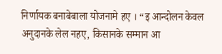निर्णायक बनाबेबाला योजनामे हए । “इ आन्दोलन केवल अनुदानके लेल नहए, किसानके सम्मान आ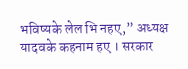भविष्यके लेल भि नहए,” अध्यक्ष यादवके कहनाम हए । सरकार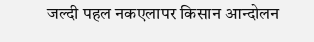जल्दी पहल नकएलापर किसान आन्दोलन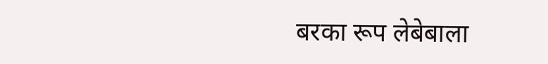बरका रूप लेबेबाला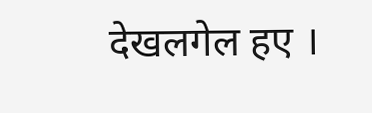देखलगेल हए ।